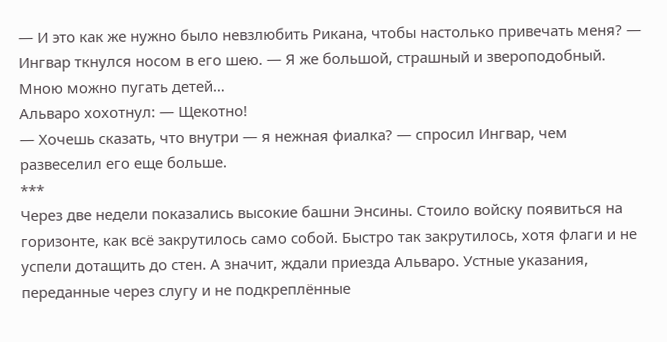— И это как же нужно было невзлюбить Рикана, чтобы настолько привечать меня? — Ингвар ткнулся носом в его шею. — Я же большой, страшный и звероподобный. Мною можно пугать детей…
Альваро хохотнул: — Щекотно!
— Хочешь сказать, что внутри — я нежная фиалка? — спросил Ингвар, чем развеселил его еще больше.
***
Через две недели показались высокие башни Энсины. Стоило войску появиться на горизонте, как всё закрутилось само собой. Быстро так закрутилось, хотя флаги и не успели дотащить до стен. А значит, ждали приезда Альваро. Устные указания, переданные через слугу и не подкреплённые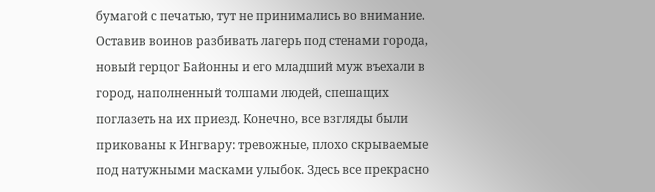бумагой с печатью, тут не принимались во внимание.
Оставив воинов разбивать лагерь под стенами города, новый герцог Байонны и его младший муж въехали в город, наполненный толпами людей, спешащих поглазеть на их приезд. Конечно, все взгляды были прикованы к Ингвару: тревожные, плохо скрываемые под натужными масками улыбок. Здесь все прекрасно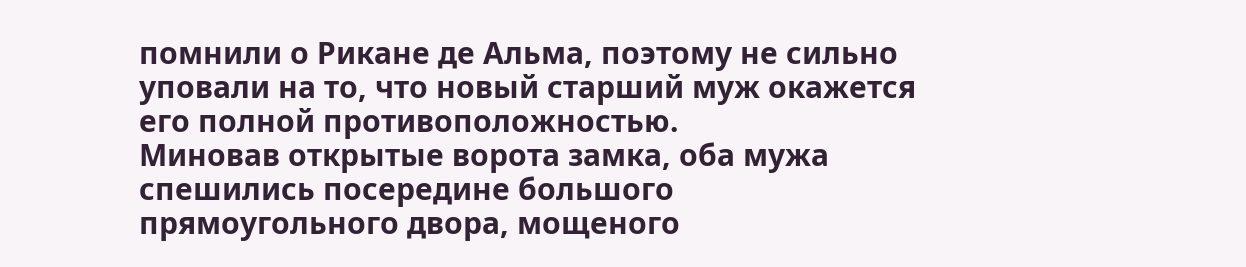помнили о Рикане де Альма, поэтому не сильно уповали на то, что новый старший муж окажется его полной противоположностью.
Миновав открытые ворота замка, оба мужа спешились посередине большого прямоугольного двора, мощеного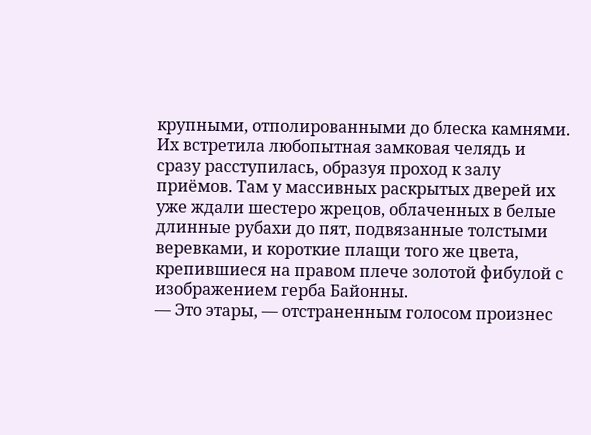крупными, отполированными до блеска камнями. Их встретила любопытная замковая челядь и сразу расступилась, образуя проход к залу приёмов. Там у массивных раскрытых дверей их уже ждали шестеро жрецов, облаченных в белые длинные рубахи до пят, подвязанные толстыми веревками, и короткие плащи того же цвета, крепившиеся на правом плече золотой фибулой с изображением герба Байонны.
— Это этары, — отстраненным голосом произнес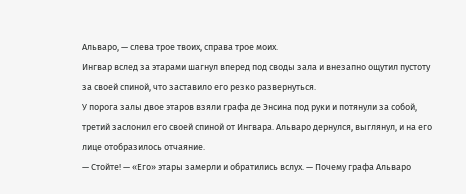Альваро, — слева трое твоих, справа трое моих.
Ингвар вслед за этарами шагнул вперед под своды зала и внезапно ощутил пустоту за своей спиной, что заставило его резко развернуться.
У порога залы двое этаров взяли графа де Энсина под руки и потянули за собой, третий заслонил его своей спиной от Ингвара. Альваро дернулся, выглянул, и на его лице отобразилось отчаяние.
— Стойте! — «Его» этары замерли и обратились вслух. — Почему графа Альваро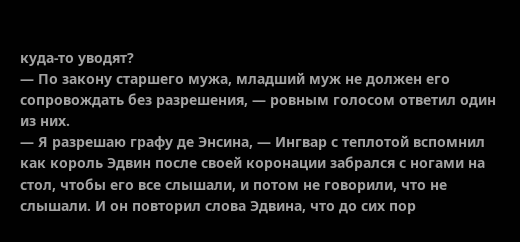куда-то уводят?
— По закону старшего мужа, младший муж не должен его сопровождать без разрешения, — ровным голосом ответил один из них.
— Я разрешаю графу де Энсина, — Ингвар с теплотой вспомнил как король Эдвин после своей коронации забрался с ногами на стол, чтобы его все слышали, и потом не говорили, что не слышали. И он повторил слова Эдвина, что до сих пор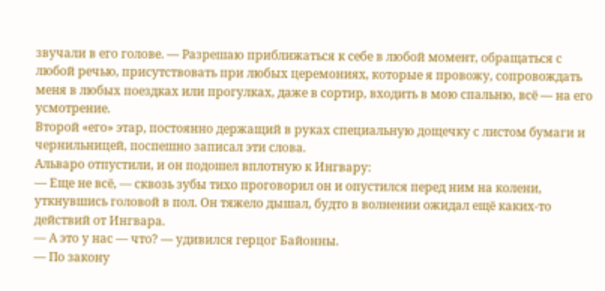звучали в его голове. — Разрешаю приближаться к себе в любой момент, обращаться с любой речью, присутствовать при любых церемониях, которые я провожу, сопровождать меня в любых поездках или прогулках, даже в сортир, входить в мою спальню, всё — на его усмотрение.
Второй «его» этар, постоянно держащий в руках специальную дощечку с листом бумаги и чернильницей, поспешно записал эти слова.
Альваро отпустили, и он подошел вплотную к Ингвару:
— Еще не всё, — сквозь зубы тихо проговорил он и опустился перед ним на колени, уткнувшись головой в пол. Он тяжело дышал, будто в волнении ожидал ещё каких-то действий от Ингвара.
— А это у нас — что? — удивился герцог Байонны.
— По закону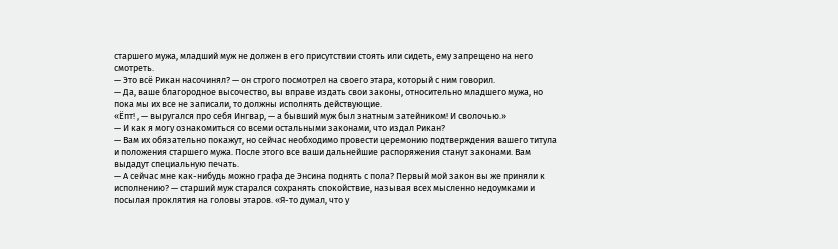старшего мужа, младший муж не должен в его присутствии стоять или сидеть, ему запрещено на него смотреть.
— Это всё Рикан насочинял? — он строго посмотрел на своего этара, который с ним говорил.
— Да, ваше благородное высочество, вы вправе издать свои законы, относительно младшего мужа, но пока мы их все не записали, то должны исполнять действующие.
«Ёпт! , — выругался про себя Ингвар, — а бывший муж был знатным затейником! И сволочью.»
— И как я могу ознакомиться со всеми остальными законами, что издал Рикан?
— Вам их обязательно покажут, но сейчас необходимо провести церемонию подтверждения вашего титула и положения старшего мужа. После этого все ваши дальнейшие распоряжения станут законами. Вам выдадут специальную печать.
— А сейчас мне как-нибудь можно графа де Энсина поднять с пола? Первый мой закон вы же приняли к исполнению? — старший муж старался сохранять спокойствие, называя всех мысленно недоумками и посылая проклятия на головы этаров. «Я-то думал, что у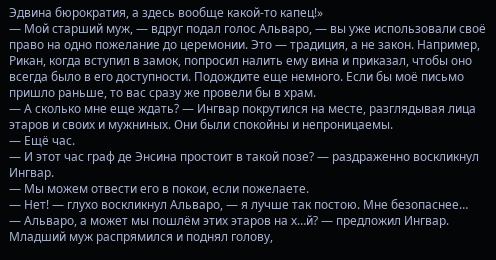Эдвина бюрократия, а здесь вообще какой-то капец!»
— Мой старший муж, — вдруг подал голос Альваро, — вы уже использовали своё право на одно пожелание до церемонии. Это — традиция, а не закон. Например, Рикан, когда вступил в замок, попросил налить ему вина и приказал, чтобы оно всегда было в его доступности. Подождите еще немного. Если бы моё письмо пришло раньше, то вас сразу же провели бы в храм.
— А сколько мне еще ждать? — Ингвар покрутился на месте, разглядывая лица этаров и своих и мужниных. Они были спокойны и непроницаемы.
— Ещё час.
— И этот час граф де Энсина простоит в такой позе? — раздраженно воскликнул Ингвар.
— Мы можем отвести его в покои, если пожелаете.
— Нет! — глухо воскликнул Альваро, — я лучше так постою. Мне безопаснее…
— Альваро, а может мы пошлём этих этаров на х…й? — предложил Ингвар.
Младший муж распрямился и поднял голову,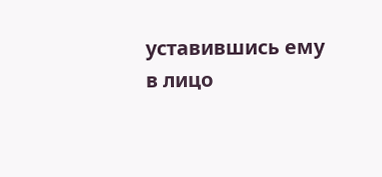уставившись ему в лицо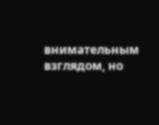внимательным взглядом, но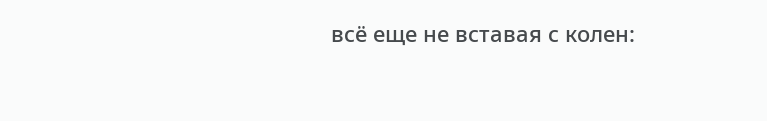всё еще не вставая с колен: